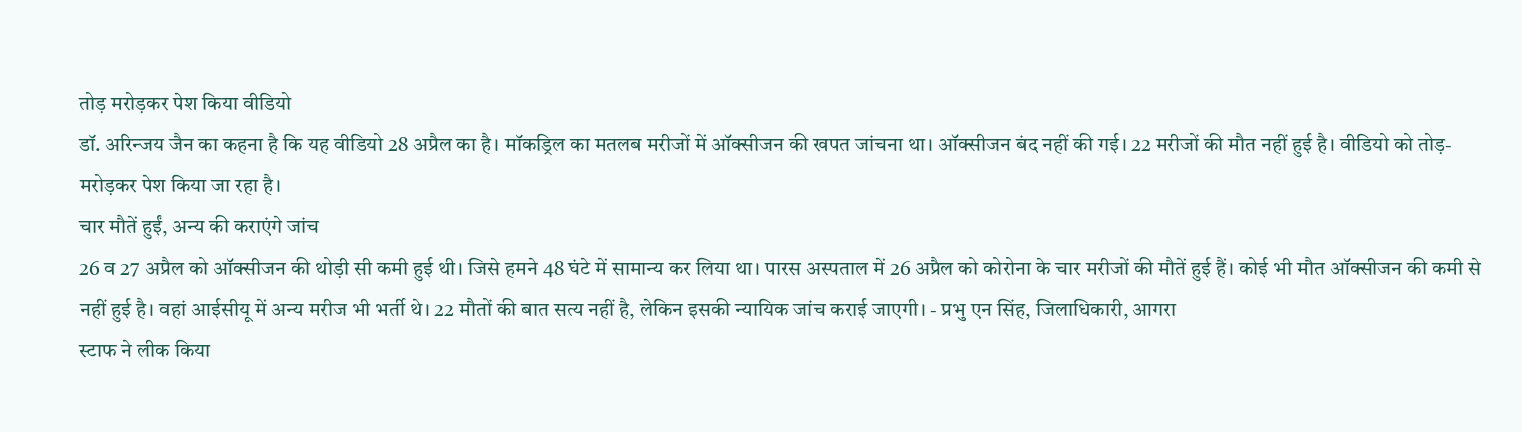तोड़ मरोड़कर पेश किया वीडियो
डॉ. अरिन्जय जैन का कहना है कि यह वीडियो 28 अप्रैल का है। मॉकड्रिल का मतलब मरीजों में ऑक्सीजन की खपत जांचना था। ऑक्सीजन बंद नहीं की गई। 22 मरीजों की मौत नहीं हुई है। वीडियो को तोड़-मरोड़कर पेश किया जा रहा है।
चार मौतें हुईं, अन्य की कराएंगे जांच
26 व 27 अप्रैल को ऑक्सीजन की थोड़ी सी कमी हुई थी। जिसे हमने 48 घंटे में सामान्य कर लिया था। पारस अस्पताल में 26 अप्रैल को कोरोना के चार मरीजों की मौतें हुई हैं। कोई भी मौत ऑक्सीजन की कमी से नहीं हुई है। वहां आईसीयू में अन्य मरीज भी भर्ती थे। 22 मौतों की बात सत्य नहीं है, लेकिन इसकी न्यायिक जांच कराई जाएगी। - प्रभु एन सिंह, जिलाधिकारी, आगरा
स्टाफ ने लीक किया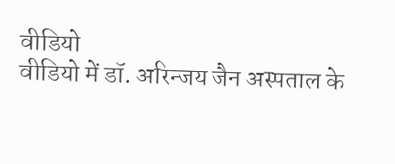वीडियो
वीडियो में डॉ. अरिन्जय जैन अस्पताल के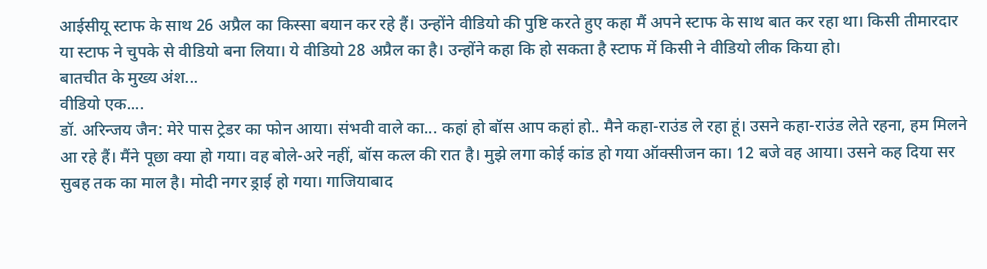आईसीयू स्टाफ के साथ 26 अप्रैल का किस्सा बयान कर रहे हैं। उन्होंने वीडियो की पुष्टि करते हुए कहा मैं अपने स्टाफ के साथ बात कर रहा था। किसी तीमारदार या स्टाफ ने चुपके से वीडियो बना लिया। ये वीडियो 28 अप्रैल का है। उन्होंने कहा कि हो सकता है स्टाफ में किसी ने वीडियो लीक किया हो।
बातचीत के मुख्य अंश...
वीडियो एक....
डॉ. अरिन्जय जैन: मेरे पास ट्रेडर का फोन आया। संभवी वाले का... कहां हो बॉस आप कहां हो.. मैने कहा-राउंड ले रहा हूं। उसने कहा-राउंड लेते रहना, हम मिलने आ रहे हैं। मैंने पूछा क्या हो गया। वह बोले-अरे नहीं, बॉस कत्ल की रात है। मुझे लगा कोई कांड हो गया ऑक्सीजन का। 12 बजे वह आया। उसने कह दिया सर सुबह तक का माल है। मोदी नगर ड्राई हो गया। गाजियाबाद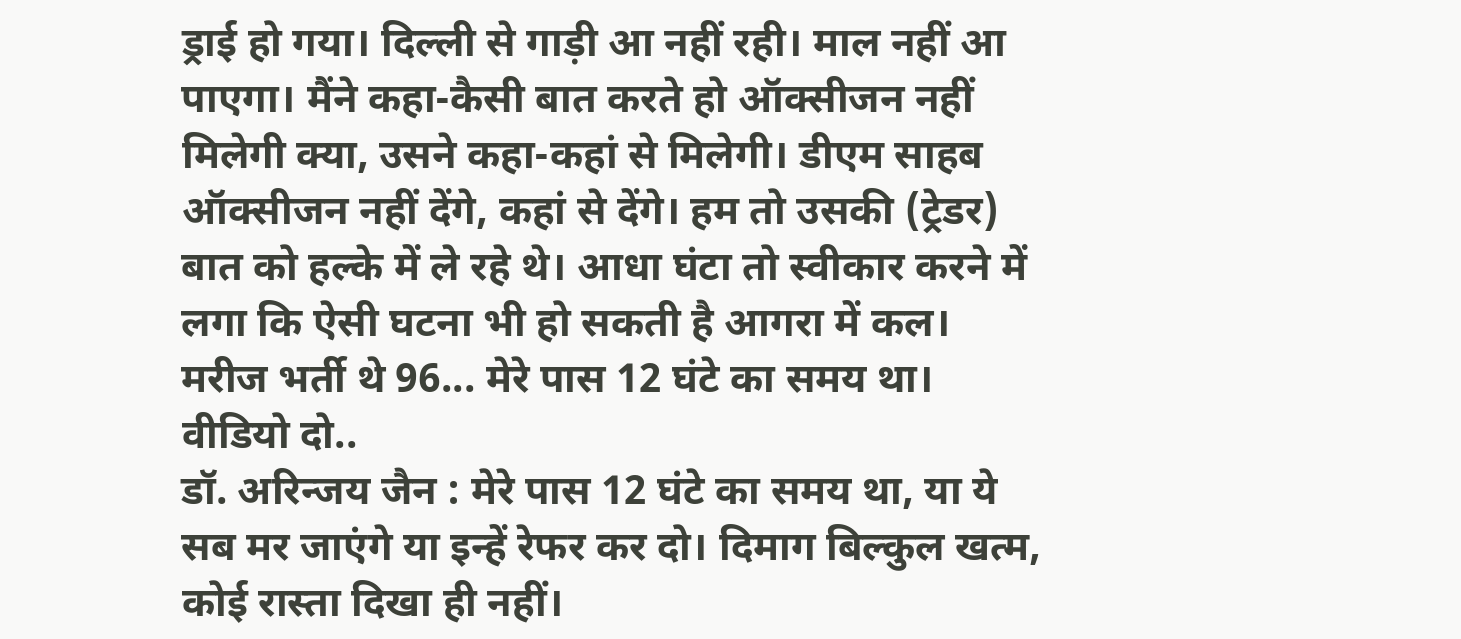ड्राई हो गया। दिल्ली से गाड़ी आ नहीं रही। माल नहीं आ पाएगा। मैंने कहा-कैसी बात करते हो ऑक्सीजन नहीं मिलेगी क्या, उसने कहा-कहां से मिलेगी। डीएम साहब ऑक्सीजन नहीं देंगे, कहां से देंगे। हम तो उसकी (ट्रेडर) बात को हल्के में ले रहे थे। आधा घंटा तो स्वीकार करने में लगा कि ऐसी घटना भी हो सकती है आगरा में कल। मरीज भर्ती थे 96... मेरे पास 12 घंटे का समय था।
वीडियो दो..
डॉ. अरिन्जय जैन : मेरे पास 12 घंटे का समय था, या ये सब मर जाएंगे या इन्हें रेफर कर दो। दिमाग बिल्कुल खत्म, कोई रास्ता दिखा ही नहीं।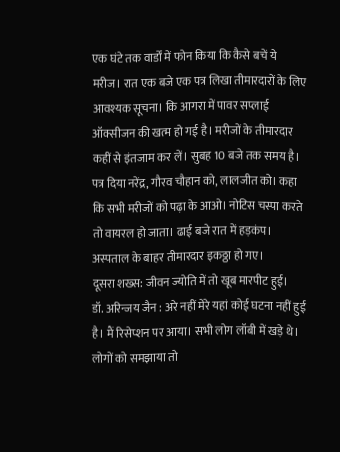एक घंटे तक वार्डों में फोन किया कि कैसे बचें ये मरीज। रात एक बजे एक पत्र लिखा तीमारदारों के लिए आवश्यक सूचना। कि आगरा में पावर सप्लाई ऑक्सीजन की खत्म हो गई है। मरीजों के तीमारदार कहीं से इंतजाम कर लें। सुबह 10 बजे तक समय है। पत्र दिया नरेंद्र, गौरव चौहान को, लालजीत को। कहा कि सभी मरीजों को पढ़ा के आओ। नोटिस चस्पा करते तो वायरल हो जाता। ढाई बजे रात में हड़कंप। अस्पताल के बाहर तीमारदार इकठ्ठा हो गए।
दूसरा शख्स: जीवन ज्योति में तो खूब मारपीट हुई।
डॉ. अरिन्जय जैन : अरे नहीं मेरे यहां कोई घटना नहीं हुई है। मैं रिसेप्शन पर आया। सभी लोग लॉबी में खड़े थे। लोगों को समझाया तो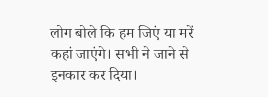लोग बोले कि हम जिएं या मरें कहां जाएंगे। सभी ने जाने से इनकार कर दिया।